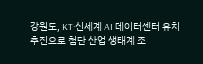강원도, KT·신세계 AI 데이터센터 유치 추진으로 첨단 산업 생태계 조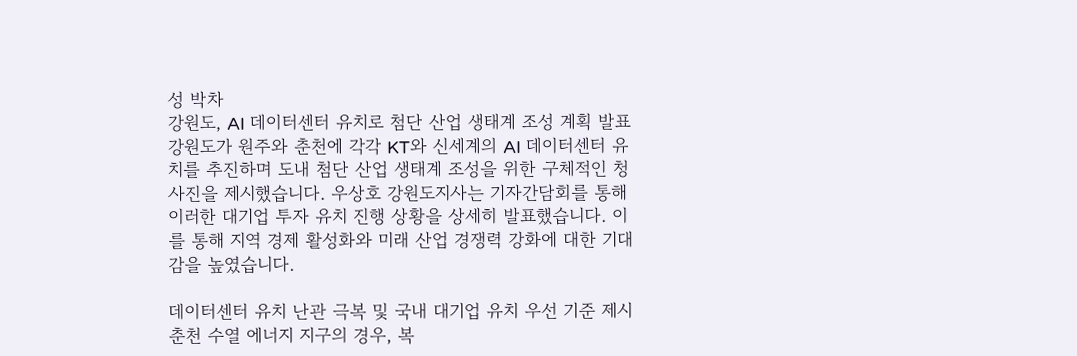성 박차
강원도, AI 데이터센터 유치로 첨단 산업 생태계 조성 계획 발표
강원도가 원주와 춘천에 각각 KT와 신세계의 AI 데이터센터 유치를 추진하며 도내 첨단 산업 생태계 조성을 위한 구체적인 청사진을 제시했습니다. 우상호 강원도지사는 기자간담회를 통해 이러한 대기업 투자 유치 진행 상황을 상세히 발표했습니다. 이를 통해 지역 경제 활성화와 미래 산업 경쟁력 강화에 대한 기대감을 높였습니다.

데이터센터 유치 난관 극복 및 국내 대기업 유치 우선 기준 제시
춘천 수열 에너지 지구의 경우, 복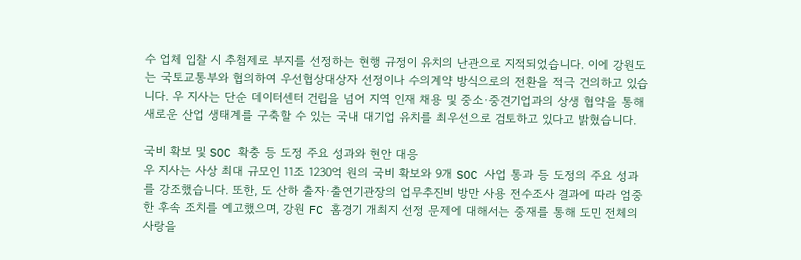수 업체 입찰 시 추첨제로 부지를 선정하는 현행 규정이 유치의 난관으로 지적되었습니다. 이에 강원도는 국토교통부와 협의하여 우선협상대상자 선정이나 수의계약 방식으로의 전환을 적극 건의하고 있습니다. 우 지사는 단순 데이터센터 건립을 넘어 지역 인재 채용 및 중소·중견기업과의 상생 협약을 통해 새로운 산업 생태계를 구축할 수 있는 국내 대기업 유치를 최우선으로 검토하고 있다고 밝혔습니다.

국비 확보 및 SOC 확충 등 도정 주요 성과와 현안 대응
우 지사는 사상 최대 규모인 11조 1230억 원의 국비 확보와 9개 SOC 사업 통과 등 도정의 주요 성과를 강조했습니다. 또한, 도 산하 출자·출연기관장의 업무추진비 방만 사용 전수조사 결과에 따라 엄중한 후속 조치를 예고했으며, 강원 FC 홈경기 개최지 선정 문제에 대해서는 중재를 통해 도민 전체의 사랑을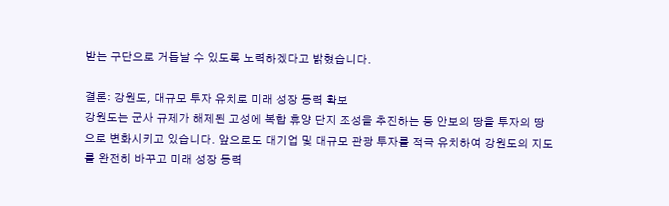받는 구단으로 거듭날 수 있도록 노력하겠다고 밝혔습니다.

결론: 강원도, 대규모 투자 유치로 미래 성장 동력 확보
강원도는 군사 규제가 해제된 고성에 복합 휴양 단지 조성을 추진하는 등 안보의 땅을 투자의 땅으로 변화시키고 있습니다. 앞으로도 대기업 및 대규모 관광 투자를 적극 유치하여 강원도의 지도를 완전히 바꾸고 미래 성장 동력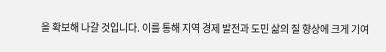을 확보해 나갈 것입니다. 이를 통해 지역 경제 발전과 도민 삶의 질 향상에 크게 기여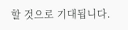할 것으로 기대됩니다.